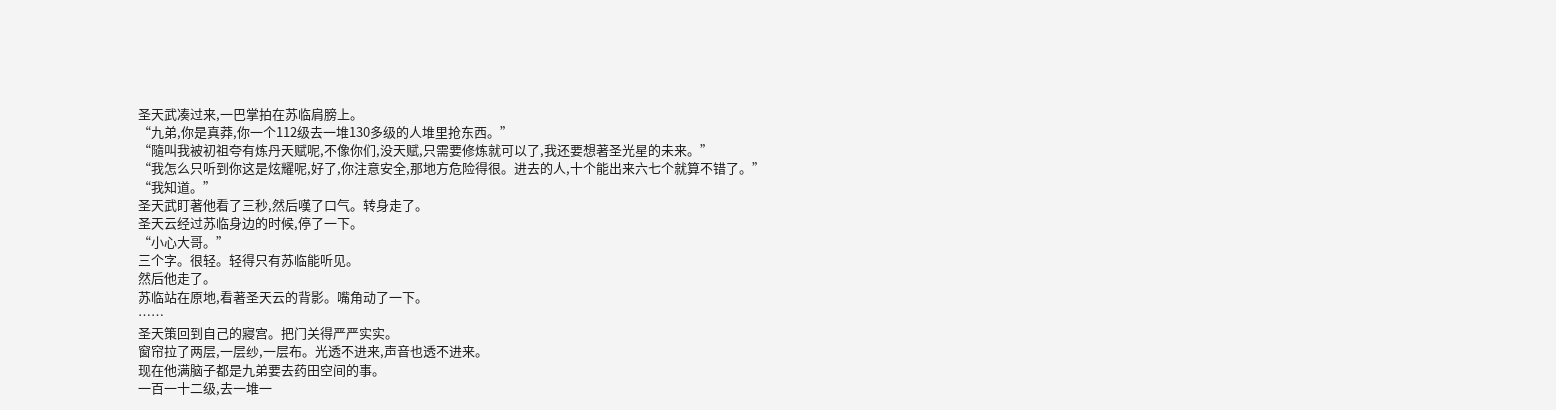圣天武凑过来,一巴掌拍在苏临肩膀上。
“九弟,你是真莽,你一个112级去一堆130多级的人堆里抢东西。”
“隨叫我被初祖夸有炼丹天赋呢,不像你们,没天赋,只需要修炼就可以了,我还要想著圣光星的未来。”
“我怎么只听到你这是炫耀呢,好了,你注意安全,那地方危险得很。进去的人,十个能出来六七个就算不错了。”
“我知道。”
圣天武盯著他看了三秒,然后嘆了口气。转身走了。
圣天云经过苏临身边的时候,停了一下。
“小心大哥。”
三个字。很轻。轻得只有苏临能听见。
然后他走了。
苏临站在原地,看著圣天云的背影。嘴角动了一下。
……
圣天策回到自己的寢宫。把门关得严严实实。
窗帘拉了两层,一层纱,一层布。光透不进来,声音也透不进来。
现在他满脑子都是九弟要去药田空间的事。
一百一十二级,去一堆一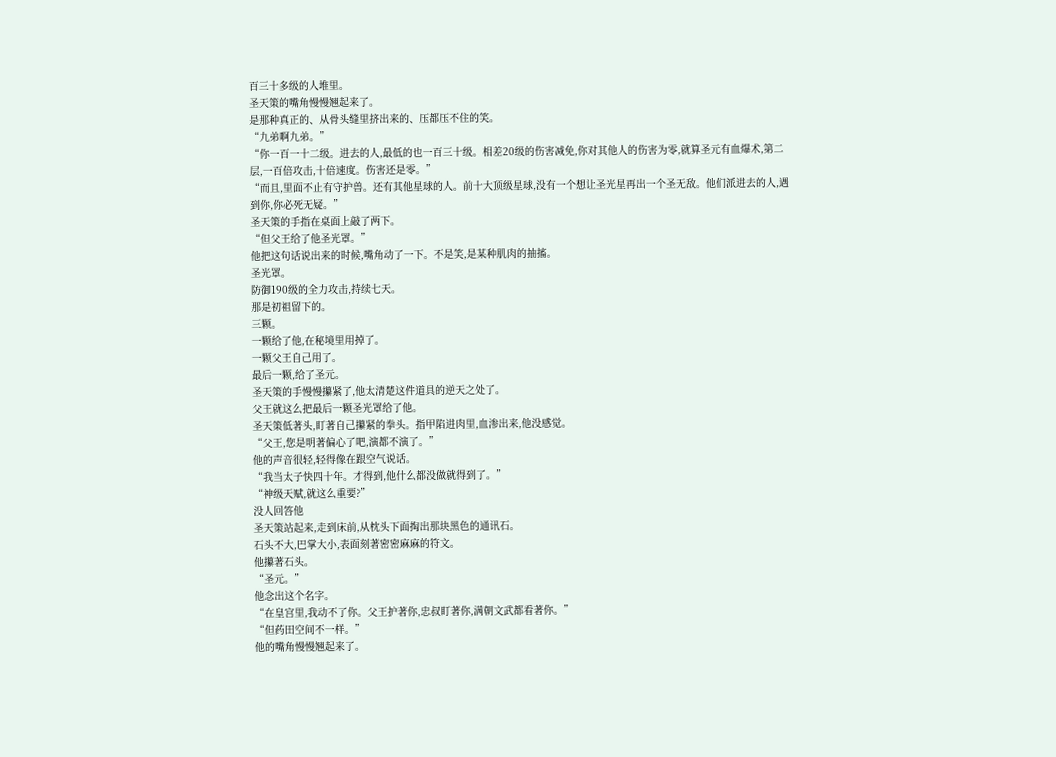百三十多级的人堆里。
圣天策的嘴角慢慢翘起来了。
是那种真正的、从骨头缝里挤出来的、压都压不住的笑。
“九弟啊九弟。”
“你一百一十二级。进去的人,最低的也一百三十级。相差20级的伤害减免,你对其他人的伤害为零,就算圣元有血爆术,第二层,一百倍攻击,十倍速度。伤害还是零。”
“而且,里面不止有守护兽。还有其他星球的人。前十大顶级星球,没有一个想让圣光星再出一个圣无敌。他们派进去的人,遇到你,你必死无疑。”
圣天策的手指在桌面上敲了两下。
“但父王给了他圣光罩。”
他把这句话说出来的时候,嘴角动了一下。不是笑,是某种肌肉的抽搐。
圣光罩。
防御190级的全力攻击,持续七天。
那是初祖留下的。
三颗。
一颗给了他,在秘境里用掉了。
一颗父王自己用了。
最后一颗,给了圣元。
圣天策的手慢慢攥紧了,他太清楚这件道具的逆天之处了。
父王就这么把最后一颗圣光罩给了他。
圣天策低著头,盯著自己攥紧的拳头。指甲陷进肉里,血渗出来,他没感觉。
“父王,您是明著偏心了吧,演都不演了。”
他的声音很轻,轻得像在跟空气说话。
“我当太子快四十年。才得到,他什么都没做就得到了。”
“神级天赋,就这么重要?”
没人回答他
圣天策站起来,走到床前,从枕头下面掏出那块黑色的通讯石。
石头不大,巴掌大小,表面刻著密密麻麻的符文。
他攥著石头。
“圣元。”
他念出这个名字。
“在皇宫里,我动不了你。父王护著你,忠叔盯著你,满朝文武都看著你。”
“但药田空间不一样。”
他的嘴角慢慢翘起来了。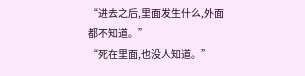“进去之后,里面发生什么,外面都不知道。”
“死在里面,也没人知道。”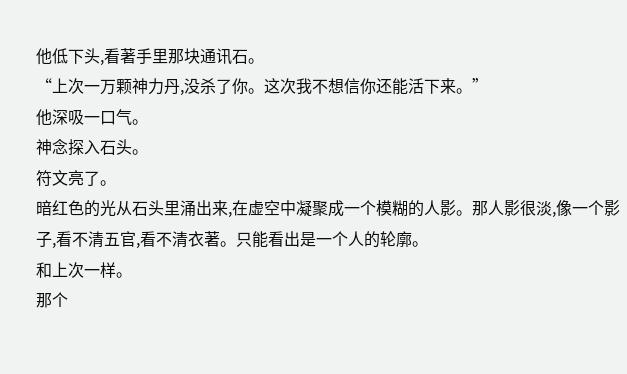他低下头,看著手里那块通讯石。
“上次一万颗神力丹,没杀了你。这次我不想信你还能活下来。”
他深吸一口气。
神念探入石头。
符文亮了。
暗红色的光从石头里涌出来,在虚空中凝聚成一个模糊的人影。那人影很淡,像一个影子,看不清五官,看不清衣著。只能看出是一个人的轮廓。
和上次一样。
那个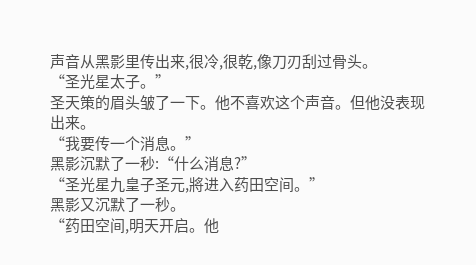声音从黑影里传出来,很冷,很乾,像刀刃刮过骨头。
“圣光星太子。”
圣天策的眉头皱了一下。他不喜欢这个声音。但他没表现出来。
“我要传一个消息。”
黑影沉默了一秒:“什么消息?”
“圣光星九皇子圣元,將进入药田空间。”
黑影又沉默了一秒。
“药田空间,明天开启。他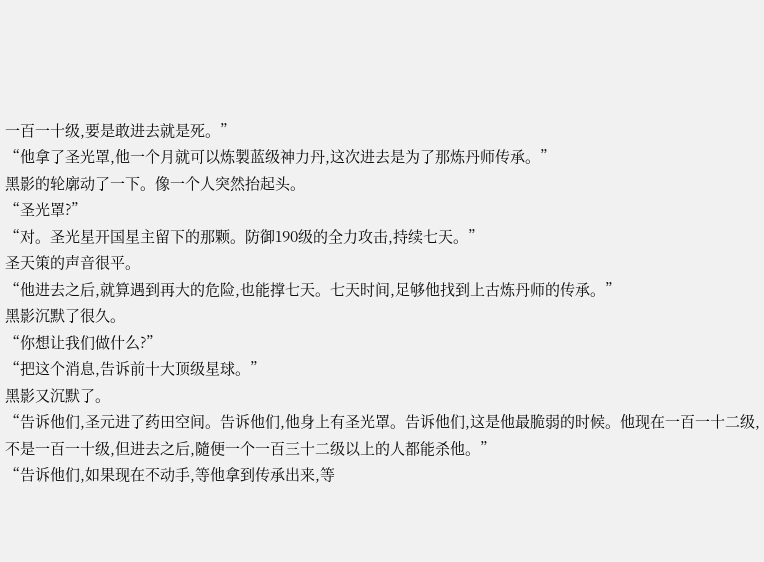一百一十级,要是敢进去就是死。”
“他拿了圣光罩,他一个月就可以炼製蓝级神力丹,这次进去是为了那炼丹师传承。”
黑影的轮廓动了一下。像一个人突然抬起头。
“圣光罩?”
“对。圣光星开国星主留下的那颗。防御190级的全力攻击,持续七天。”
圣天策的声音很平。
“他进去之后,就算遇到再大的危险,也能撑七天。七天时间,足够他找到上古炼丹师的传承。”
黑影沉默了很久。
“你想让我们做什么?”
“把这个消息,告诉前十大顶级星球。”
黑影又沉默了。
“告诉他们,圣元进了药田空间。告诉他们,他身上有圣光罩。告诉他们,这是他最脆弱的时候。他现在一百一十二级,不是一百一十级,但进去之后,隨便一个一百三十二级以上的人都能杀他。”
“告诉他们,如果现在不动手,等他拿到传承出来,等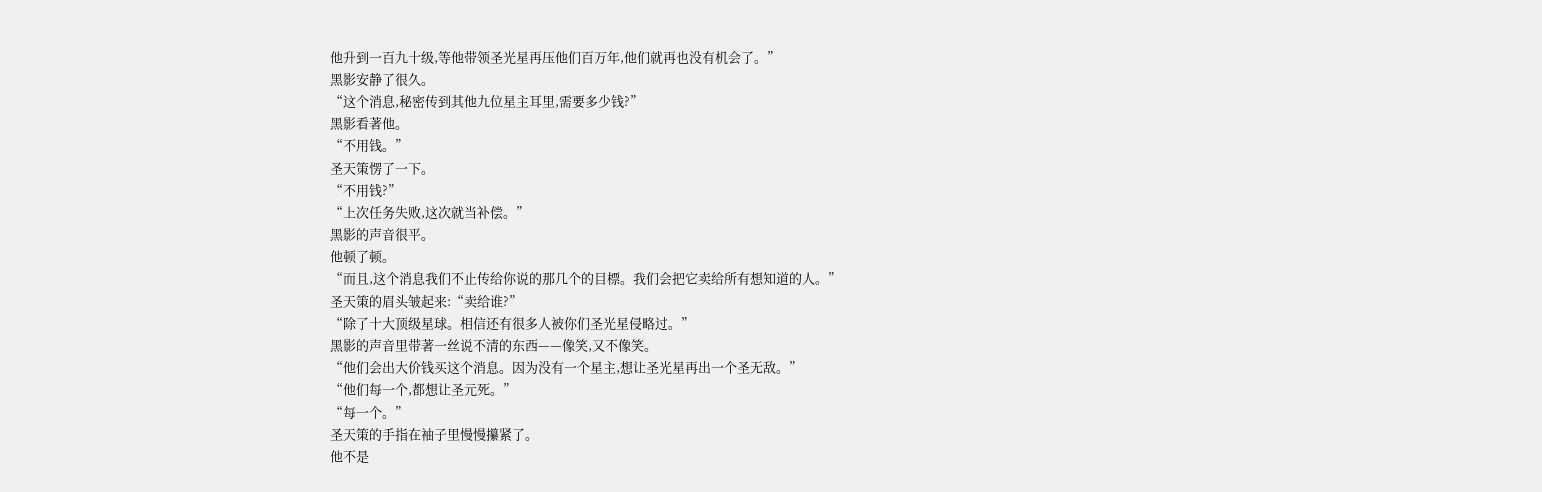他升到一百九十级,等他带领圣光星再压他们百万年,他们就再也没有机会了。”
黑影安静了很久。
“这个消息,秘密传到其他九位星主耳里,需要多少钱?”
黑影看著他。
“不用钱。”
圣天策愣了一下。
“不用钱?”
“上次任务失败,这次就当补偿。”
黑影的声音很平。
他顿了顿。
“而且,这个消息我们不止传给你说的那几个的目標。我们会把它卖给所有想知道的人。”
圣天策的眉头皱起来:“卖给谁?”
“除了十大顶级星球。相信还有很多人被你们圣光星侵略过。”
黑影的声音里带著一丝说不清的东西——像笑,又不像笑。
“他们会出大价钱买这个消息。因为没有一个星主,想让圣光星再出一个圣无敌。”
“他们每一个,都想让圣元死。”
“每一个。”
圣天策的手指在袖子里慢慢攥紧了。
他不是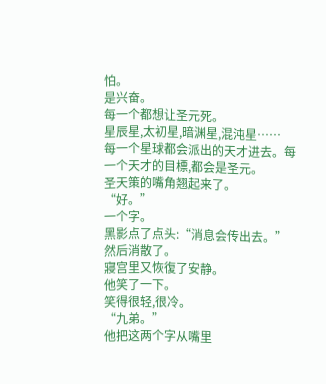怕。
是兴奋。
每一个都想让圣元死。
星辰星,太初星,暗渊星,混沌星……
每一个星球都会派出的天才进去。每一个天才的目標,都会是圣元。
圣天策的嘴角翘起来了。
“好。”
一个字。
黑影点了点头:“消息会传出去。”
然后消散了。
寢宫里又恢復了安静。
他笑了一下。
笑得很轻,很冷。
“九弟。”
他把这两个字从嘴里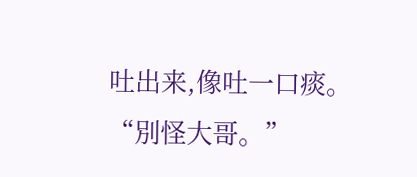吐出来,像吐一口痰。
“別怪大哥。”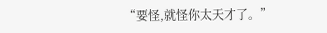“要怪,就怪你太天才了。”